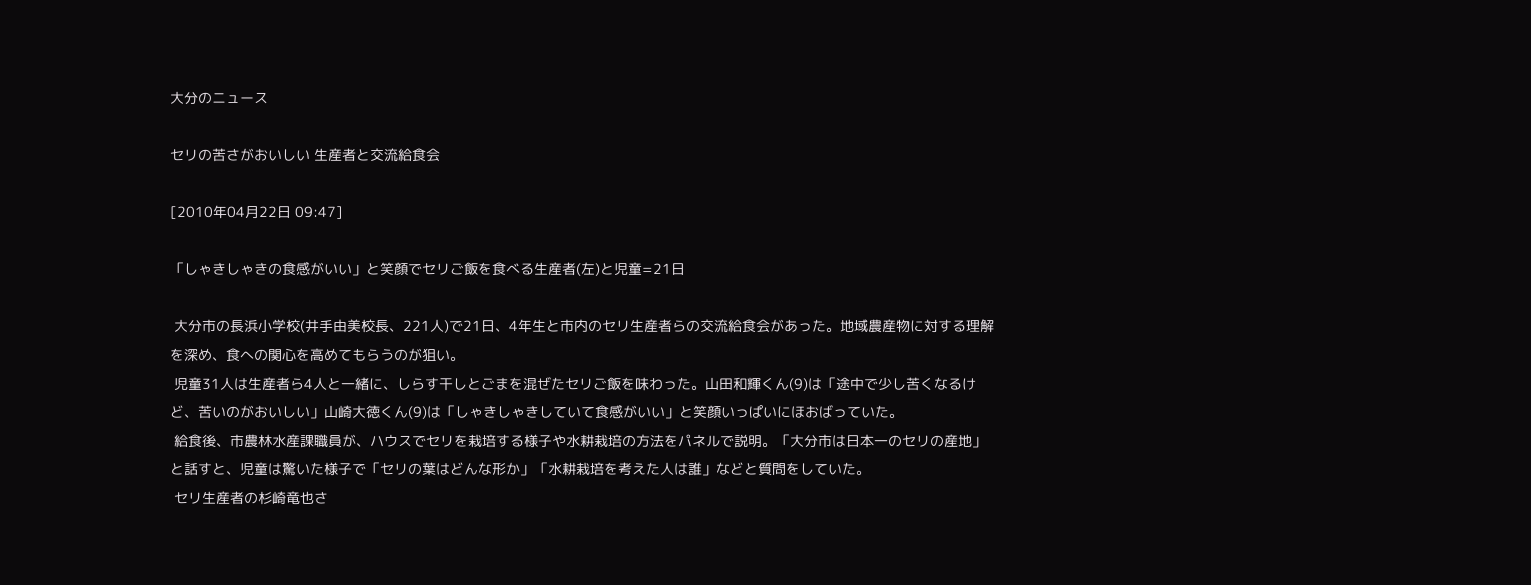大分のニュース

セリの苦さがおいしい 生産者と交流給食会

[2010年04月22日 09:47]

「しゃきしゃきの食感がいい」と笑顔でセリご飯を食べる生産者(左)と児童=21日

 大分市の長浜小学校(井手由美校長、221人)で21日、4年生と市内のセリ生産者らの交流給食会があった。地域農産物に対する理解を深め、食への関心を高めてもらうのが狙い。
 児童31人は生産者ら4人と一緒に、しらす干しとごまを混ぜたセリご飯を味わった。山田和輝くん(9)は「途中で少し苦くなるけど、苦いのがおいしい」山崎大徳くん(9)は「しゃきしゃきしていて食感がいい」と笑顔いっぱいにほおばっていた。
 給食後、市農林水産課職員が、ハウスでセリを栽培する様子や水耕栽培の方法をパネルで説明。「大分市は日本一のセリの産地」と話すと、児童は驚いた様子で「セリの葉はどんな形か」「水耕栽培を考えた人は誰」などと質問をしていた。
 セリ生産者の杉崎竜也さ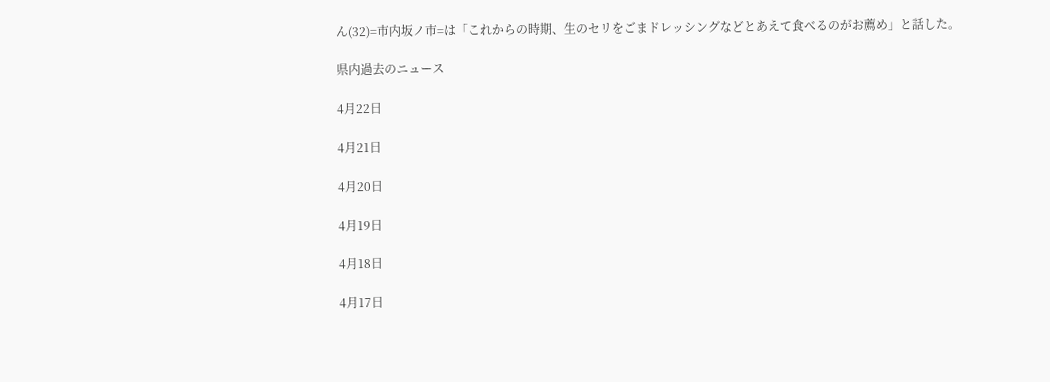ん(32)=市内坂ノ市=は「これからの時期、生のセリをごまドレッシングなどとあえて食べるのがお薦め」と話した。

県内過去のニュース

4月22日

4月21日

4月20日

4月19日

4月18日

4月17日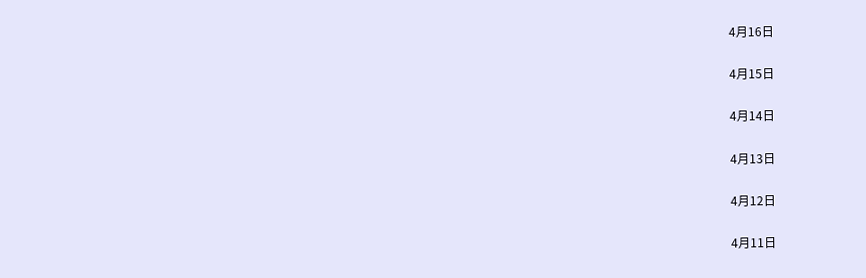4月16日

4月15日

4月14日

4月13日

4月12日

4月11日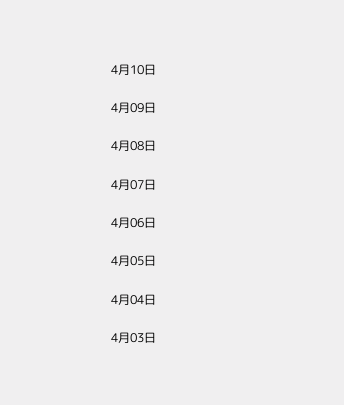4月10日

4月09日

4月08日

4月07日

4月06日

4月05日

4月04日

4月03日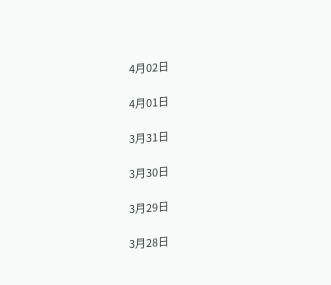4月02日

4月01日

3月31日

3月30日

3月29日

3月28日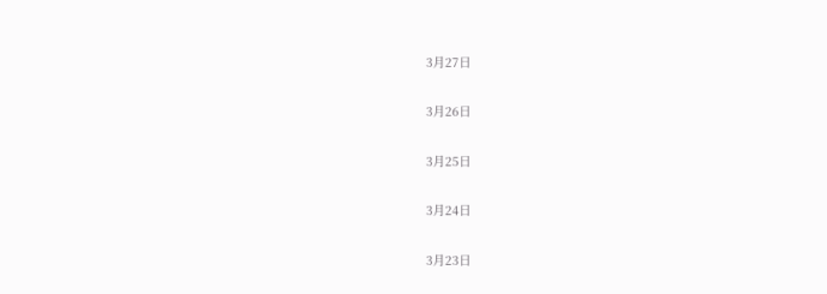3月27日

3月26日

3月25日

3月24日

3月23日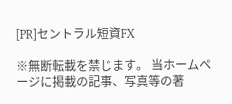[PR]セントラル短資FX

※無断転載を禁じます。 当ホームページに掲載の記事、写真等の著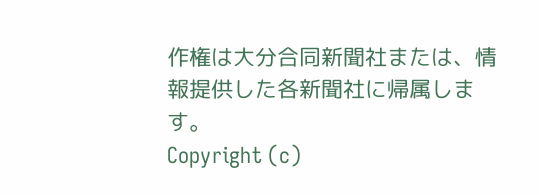作権は大分合同新聞社または、情報提供した各新聞社に帰属します。
Copyright (c)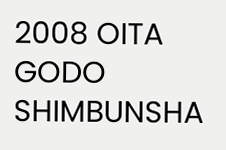2008 OITA GODO SHIMBUNSHA